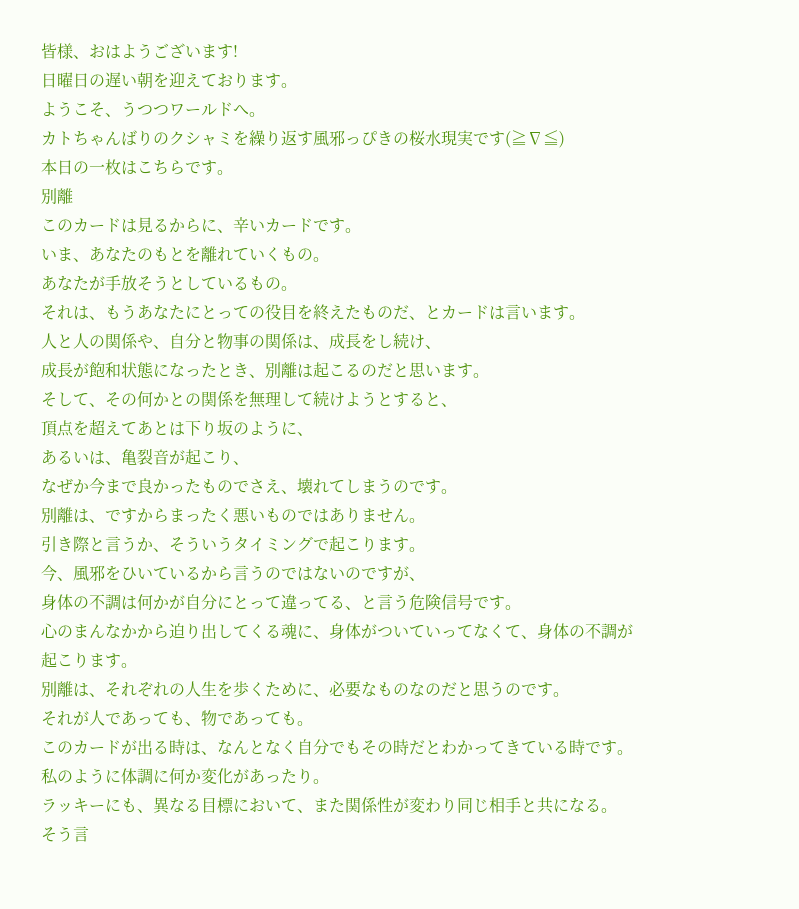皆様、おはようございます!
日曜日の遅い朝を迎えております。
ようこそ、うつつワールドへ。
カトちゃんばりのクシャミを繰り返す風邪っぴきの桜水現実です(≧∇≦)
本日の一枚はこちらです。
別離
このカードは見るからに、辛いカードです。
いま、あなたのもとを離れていくもの。
あなたが手放そうとしているもの。
それは、もうあなたにとっての役目を終えたものだ、とカードは言います。
人と人の関係や、自分と物事の関係は、成長をし続け、
成長が飽和状態になったとき、別離は起こるのだと思います。
そして、その何かとの関係を無理して続けようとすると、
頂点を超えてあとは下り坂のように、
あるいは、亀裂音が起こり、
なぜか今まで良かったものでさえ、壊れてしまうのです。
別離は、ですからまったく悪いものではありません。
引き際と言うか、そういうタイミングで起こります。
今、風邪をひいているから言うのではないのですが、
身体の不調は何かが自分にとって違ってる、と言う危険信号です。
心のまんなかから迫り出してくる魂に、身体がついていってなくて、身体の不調が起こります。
別離は、それぞれの人生を歩くために、必要なものなのだと思うのです。
それが人であっても、物であっても。
このカードが出る時は、なんとなく自分でもその時だとわかってきている時です。
私のように体調に何か変化があったり。
ラッキーにも、異なる目標において、また関係性が変わり同じ相手と共になる。
そう言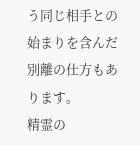う同じ相手との始まりを含んだ別離の仕方もあります。
精霊の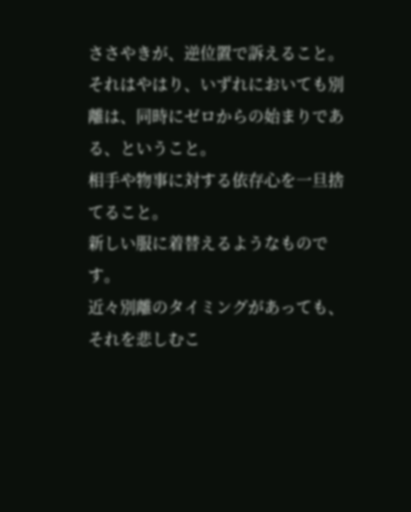ささやきが、逆位置で訴えること。
それはやはり、いずれにおいても別離は、同時にゼロからの始まりである、ということ。
相手や物事に対する依存心を一旦捨てること。
新しい服に着替えるようなものです。
近々別離のタイミングがあっても、それを悲しむこ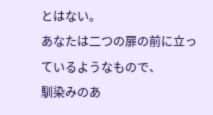とはない。
あなたは二つの扉の前に立っているようなもので、
馴染みのあ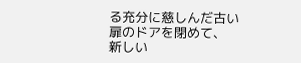る充分に慈しんだ古い扉のドアを閉めて、
新しい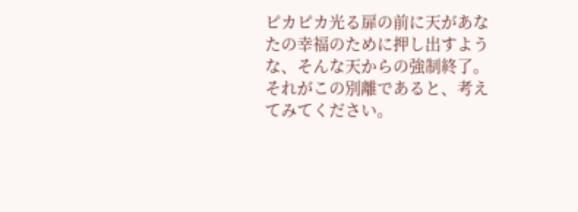ピカピカ光る扉の前に天があなたの幸福のために押し出すような、そんな天からの強制終了。
それがこの別離であると、考えてみてください。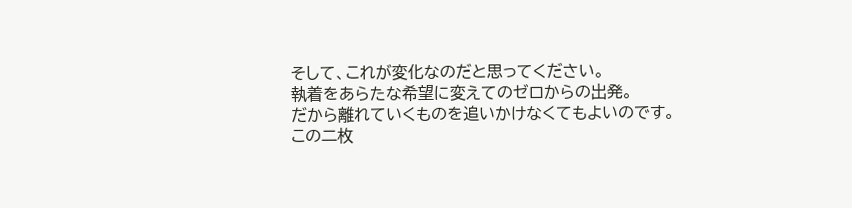そして、これが変化なのだと思ってください。
執着をあらたな希望に変えてのゼロからの出発。
だから離れていくものを追いかけなくてもよいのです。
この二枚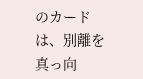のカードは、別離を真っ向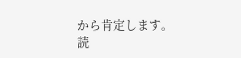から肯定します。
読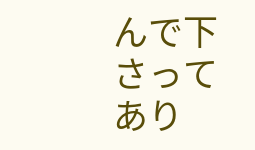んで下さってあり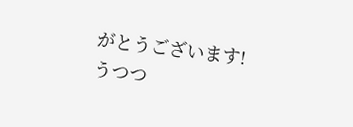がとうございます!
うつつ